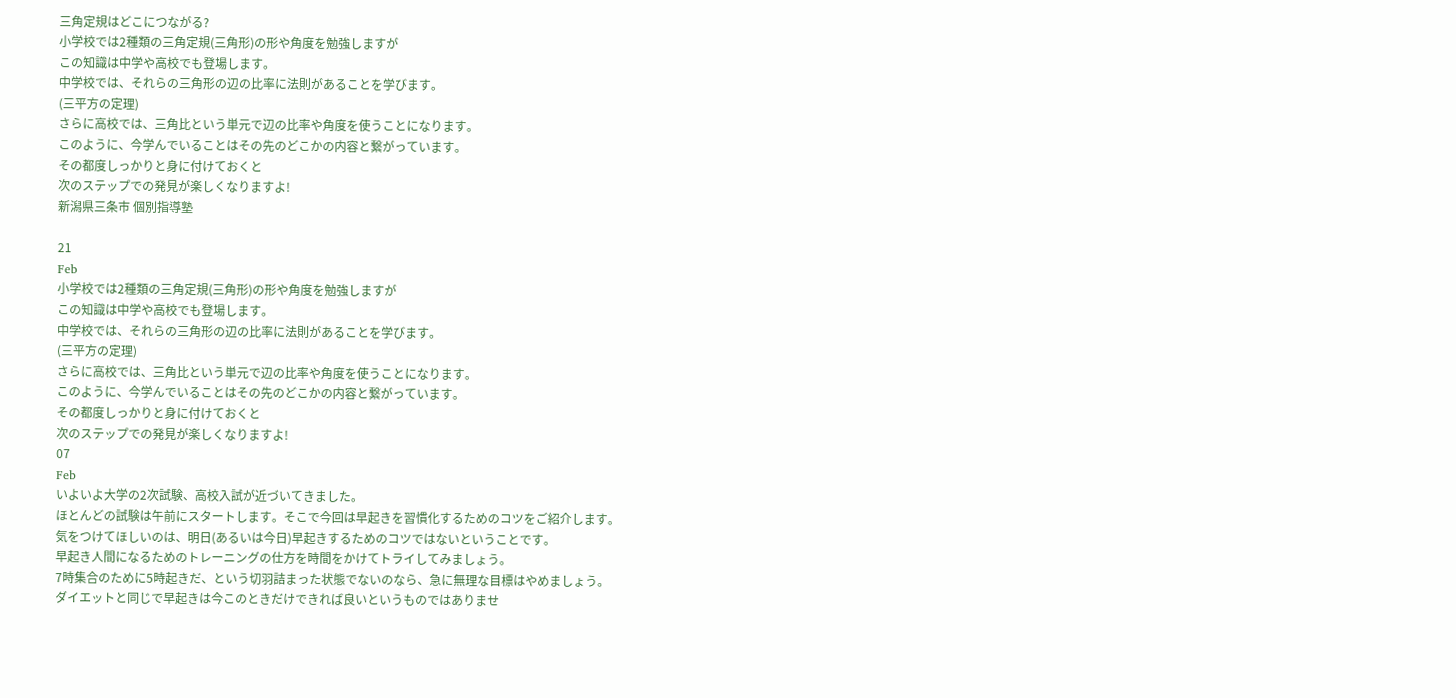三角定規はどこにつながる?
小学校では2種類の三角定規(三角形)の形や角度を勉強しますが
この知識は中学や高校でも登場します。
中学校では、それらの三角形の辺の比率に法則があることを学びます。
(三平方の定理)
さらに高校では、三角比という単元で辺の比率や角度を使うことになります。
このように、今学んでいることはその先のどこかの内容と繋がっています。
その都度しっかりと身に付けておくと
次のステップでの発見が楽しくなりますよ!
新潟県三条市 個別指導塾

21
Feb
小学校では2種類の三角定規(三角形)の形や角度を勉強しますが
この知識は中学や高校でも登場します。
中学校では、それらの三角形の辺の比率に法則があることを学びます。
(三平方の定理)
さらに高校では、三角比という単元で辺の比率や角度を使うことになります。
このように、今学んでいることはその先のどこかの内容と繋がっています。
その都度しっかりと身に付けておくと
次のステップでの発見が楽しくなりますよ!
07
Feb
いよいよ大学の2次試験、高校入試が近づいてきました。
ほとんどの試験は午前にスタートします。そこで今回は早起きを習慣化するためのコツをご紹介します。
気をつけてほしいのは、明日(あるいは今日)早起きするためのコツではないということです。
早起き人間になるためのトレーニングの仕方を時間をかけてトライしてみましょう。
7時集合のために5時起きだ、という切羽詰まった状態でないのなら、急に無理な目標はやめましょう。
ダイエットと同じで早起きは今このときだけできれば良いというものではありませ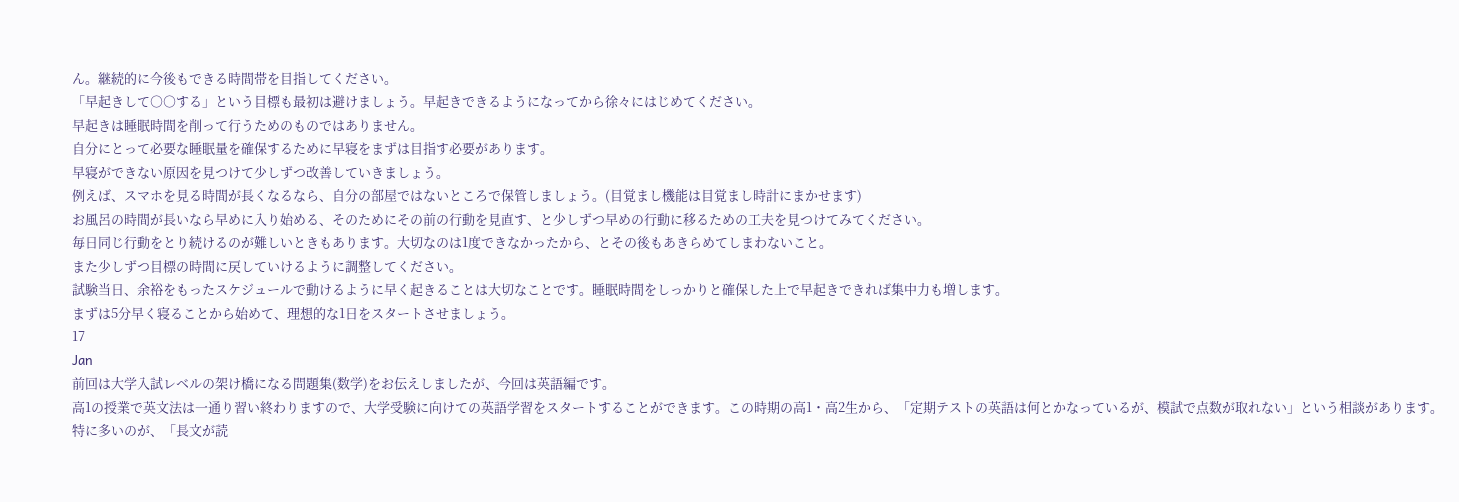ん。継続的に今後もできる時間帯を目指してください。
「早起きして○○する」という目標も最初は避けましょう。早起きできるようになってから徐々にはじめてください。
早起きは睡眠時間を削って行うためのものではありません。
自分にとって必要な睡眠量を確保するために早寝をまずは目指す必要があります。
早寝ができない原因を見つけて少しずつ改善していきましょう。
例えば、スマホを見る時間が長くなるなら、自分の部屋ではないところで保管しましょう。(目覚まし機能は目覚まし時計にまかせます)
お風呂の時間が長いなら早めに入り始める、そのためにその前の行動を見直す、と少しずつ早めの行動に移るための工夫を見つけてみてください。
毎日同じ行動をとり続けるのが難しいときもあります。大切なのは1度できなかったから、とその後もあきらめてしまわないこと。
また少しずつ目標の時間に戻していけるように調整してください。
試験当日、余裕をもったスケジュールで動けるように早く起きることは大切なことです。睡眠時間をしっかりと確保した上で早起きできれば集中力も増します。
まずは5分早く寝ることから始めて、理想的な1日をスタートさせましょう。
17
Jan
前回は大学入試レベルの架け橋になる問題集(数学)をお伝えしましたが、今回は英語編です。
高1の授業で英文法は一通り習い終わりますので、大学受験に向けての英語学習をスタートすることができます。この時期の高1・高2生から、「定期テストの英語は何とかなっているが、模試で点数が取れない」という相談があります。
特に多いのが、「長文が読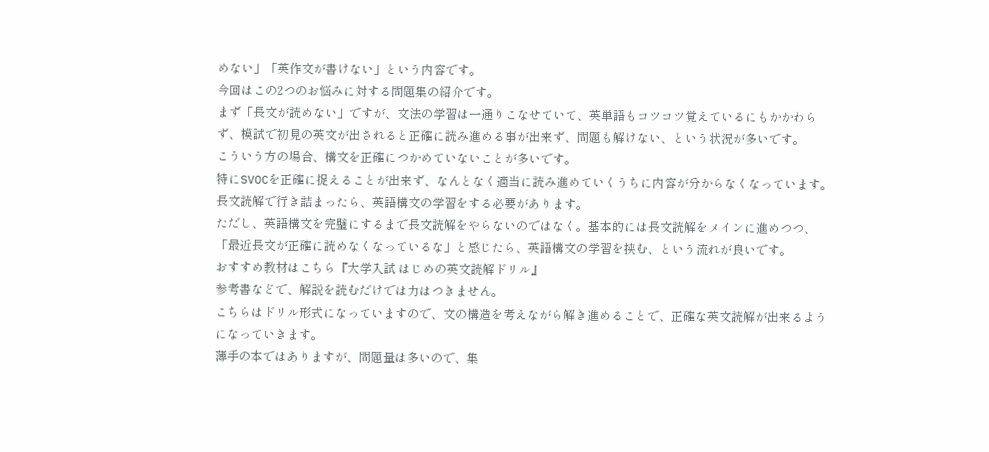めない」「英作文が書けない」という内容です。
今回はこの2つのお悩みに対する問題集の紹介です。
まず「長文が読めない」ですが、文法の学習は一通りこなせていて、英単語もコツコツ覚えているにもかかわらず、模試で初見の英文が出されると正確に読み進める事が出来ず、問題も解けない、という状況が多いです。
こういう方の場合、構文を正確につかめていないことが多いです。
特にSVOCを正確に捉えることが出来ず、なんとなく適当に読み進めていくうちに内容が分からなくなっています。
長文読解で行き詰まったら、英語構文の学習をする必要があります。
ただし、英語構文を完璧にするまで長文読解をやらないのではなく。基本的には長文読解をメインに進めつつ、「最近長文が正確に読めなくなっているな」と感じたら、英語構文の学習を挟む、という流れが良いです。
おすすめ教材はこちら『大学入試 はじめの英文読解ドリル』
参考書などで、解説を読むだけでは力はつきません。
こちらはドリル形式になっていますので、文の構造を考えながら解き進めることで、正確な英文読解が出来るようになっていきます。
薄手の本ではありますが、問題量は多いので、集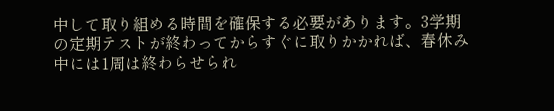中して取り組める時間を確保する必要があります。3学期の定期テストが終わってからすぐに取りかかれば、春休み中には1周は終わらせられ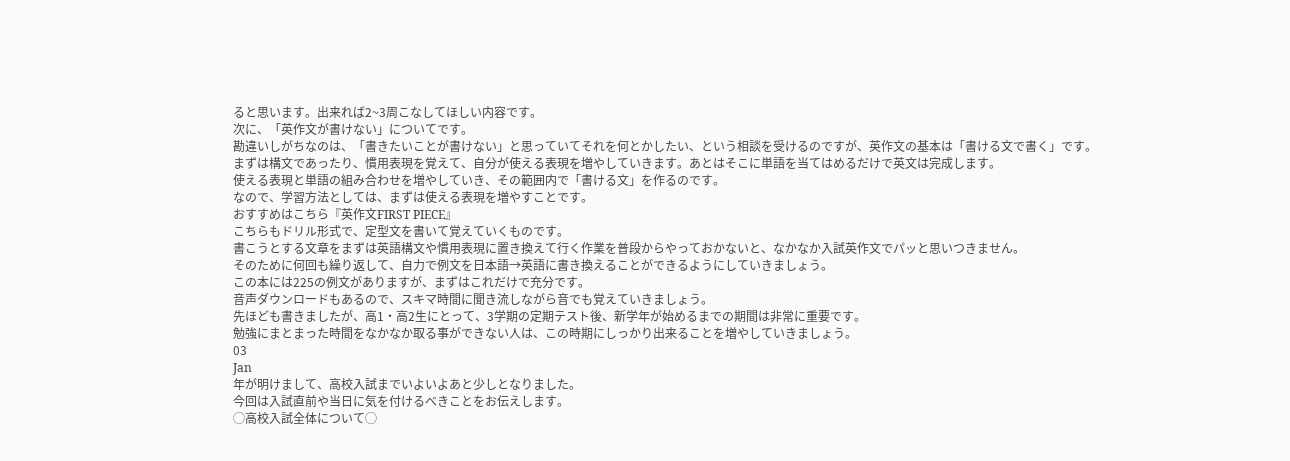ると思います。出来れば2~3周こなしてほしい内容です。
次に、「英作文が書けない」についてです。
勘違いしがちなのは、「書きたいことが書けない」と思っていてそれを何とかしたい、という相談を受けるのですが、英作文の基本は「書ける文で書く」です。
まずは構文であったり、慣用表現を覚えて、自分が使える表現を増やしていきます。あとはそこに単語を当てはめるだけで英文は完成します。
使える表現と単語の組み合わせを増やしていき、その範囲内で「書ける文」を作るのです。
なので、学習方法としては、まずは使える表現を増やすことです。
おすすめはこちら『英作文FIRST PIECE』
こちらもドリル形式で、定型文を書いて覚えていくものです。
書こうとする文章をまずは英語構文や慣用表現に置き換えて行く作業を普段からやっておかないと、なかなか入試英作文でパッと思いつきません。
そのために何回も繰り返して、自力で例文を日本語→英語に書き換えることができるようにしていきましょう。
この本には225の例文がありますが、まずはこれだけで充分です。
音声ダウンロードもあるので、スキマ時間に聞き流しながら音でも覚えていきましょう。
先ほども書きましたが、高1・高2生にとって、3学期の定期テスト後、新学年が始めるまでの期間は非常に重要です。
勉強にまとまった時間をなかなか取る事ができない人は、この時期にしっかり出来ることを増やしていきましょう。
03
Jan
年が明けまして、高校入試までいよいよあと少しとなりました。
今回は入試直前や当日に気を付けるべきことをお伝えします。
◯高校入試全体について◯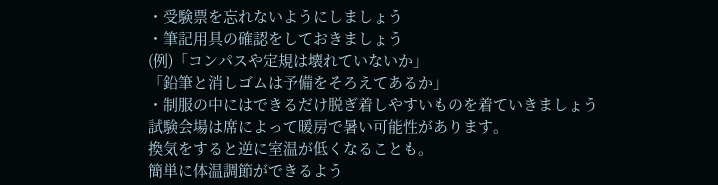・受験票を忘れないようにしましょう
・筆記用具の確認をしておきましょう
(例)「コンパスや定規は壊れていないか」
「鉛筆と消しゴムは予備をそろえてあるか」
・制服の中にはできるだけ脱ぎ着しやすいものを着ていきましょう
試験会場は席によって暖房で暑い可能性があります。
換気をすると逆に室温が低くなることも。
簡単に体温調節ができるよう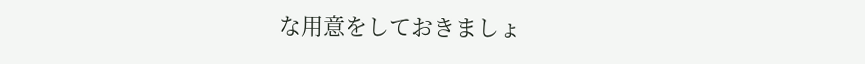な用意をしておきましょ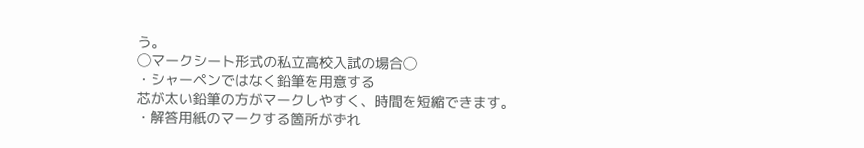う。
◯マークシート形式の私立高校入試の場合◯
・シャーペンではなく鉛筆を用意する
芯が太い鉛筆の方がマークしやすく、時間を短縮できます。
・解答用紙のマークする箇所がずれ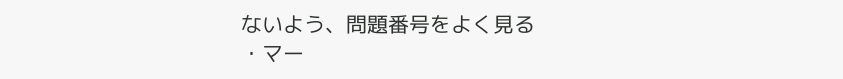ないよう、問題番号をよく見る
・マー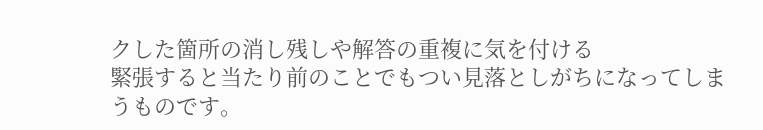クした箇所の消し残しや解答の重複に気を付ける
緊張すると当たり前のことでもつい見落としがちになってしまうものです。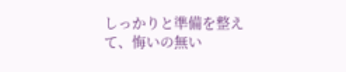しっかりと準備を整えて、悔いの無い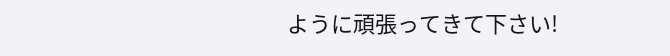ように頑張ってきて下さい!